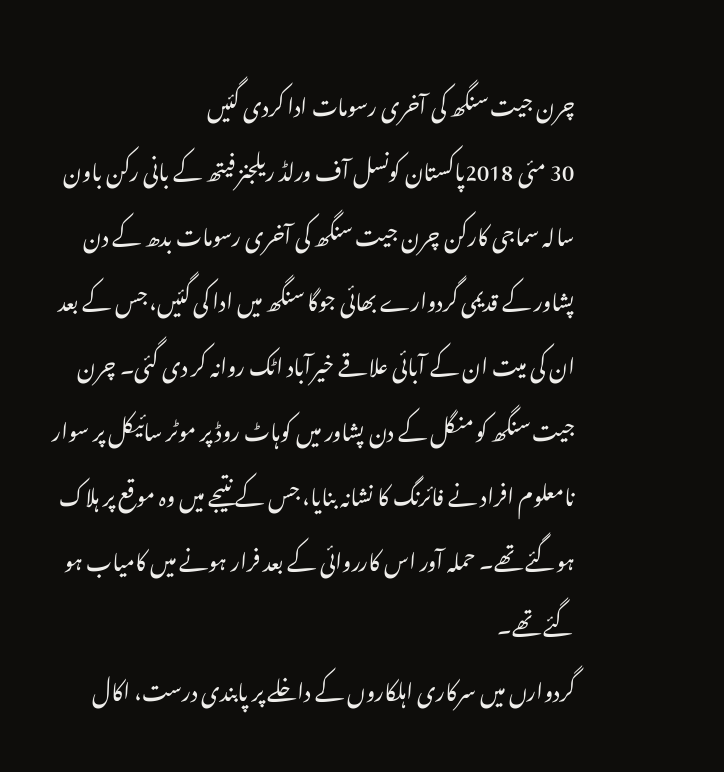چرن جیت سنگھ کی آخری رسومات ادا کردی گئیں
30 مئی 2018پاکستان کونسل آف ورلڈ ریلجنز فیتھ کے بانی رکن باون سالہ سماجی کارکن چرن جیت سنگھ کی آخری رسومات بدھ کے دن پشاور کے قدیمی گردوارے بھائی جوگا سنگھ میں ادا کی گئیں، جس کے بعد ان کی میت ان کے آبائی علاقے خیرآباد اٹک روانہ کر دی گئی۔ چرن جیت سنگھ کو منگل کے دن پشاور میں کوہاٹ روڈ پر موٹر سائیکل پر سوار نامعلوم افراد نے فائرنگ کا نشانہ بنایا، جس کے نتیجے میں وہ موقع پر ہلاک ہوگئے تھے۔ حملہ آور اس کارروائی کے بعد فرار ہونے میں کامیاب ہو گئے تھے۔
گردوارں میں سرکاری اہلکاروں کے داخلے پر پابندی درست، اکال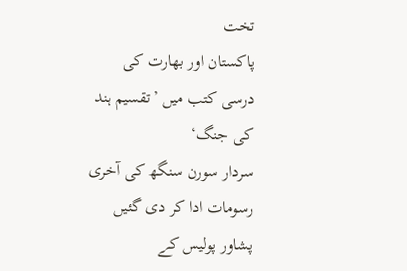تخت
پاکستان اور بھارت کی درسی کتب میں ’تقسیم ہند کی جنگ‘
سردار سورن سنگھ کی آخری رسومات ادا کر دی گئیں
پشاور پولیس کے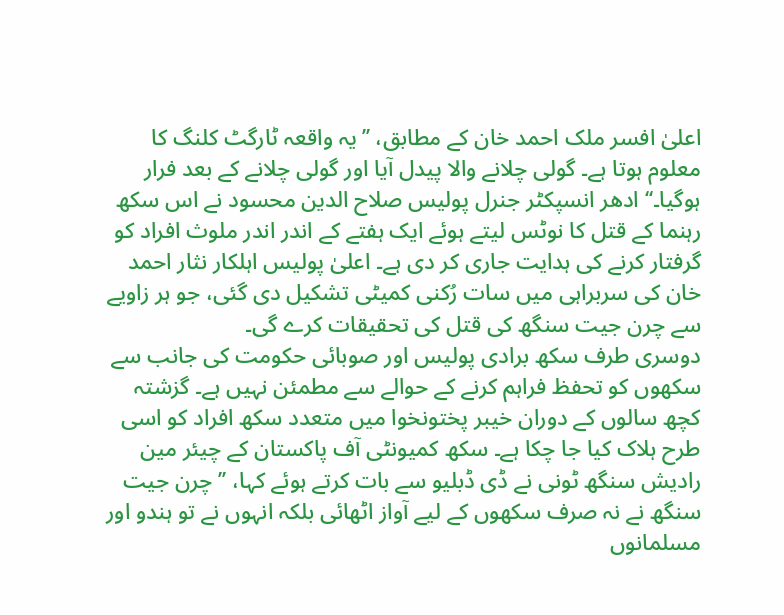اعلیٰ افسر ملک احمد خان کے مطابق، ’’یہ واقعہ ٹارگٹ کلنگ کا معلوم ہوتا ہے۔ گولی چلانے والا پیدل آیا اور گولی چلانے کے بعد فرار ہوگیا۔‘‘ ادھر انسپکٹر جنرل پولیس صلاح الدین محسود نے اس سکھ رہنما کے قتل کا نوٹس لیتے ہوئے ایک ہفتے کے اندر اندر ملوث افراد کو گرفتار کرنے کی ہدایت جاری کر دی ہے۔ اعلیٰ پولیس اہلکار نثار احمد خان کی سربراہی میں سات رُکنی کمیٹی تشکیل دی گئی، جو ہر زاویے سے چرن جیت سنگھ کی قتل کی تحقیقات کرے گی۔
دوسری طرف سکھ برادی پولیس اور صوبائی حکومت کی جانب سے سکھوں کو تحفظ فراہم کرنے کے حوالے سے مطمئن نہیں ہے۔ گزشتہ کچھ سالوں کے دوران خیبر پختونخوا میں متعدد سکھ افراد کو اسی طرح ہلاک کیا جا چکا ہے۔ سکھ کمیونٹی آف پاکستان کے چیئر مین رادیش سنگھ ٹونی نے ڈی ڈبلیو سے بات کرتے ہوئے کہا، ’’چرن جیت سنگھ نے نہ صرف سکھوں کے لیے آواز اٹھائی بلکہ انہوں نے تو ہندو اور مسلمانوں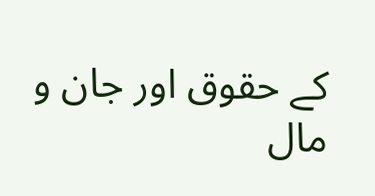کے حقوق اور جان و مال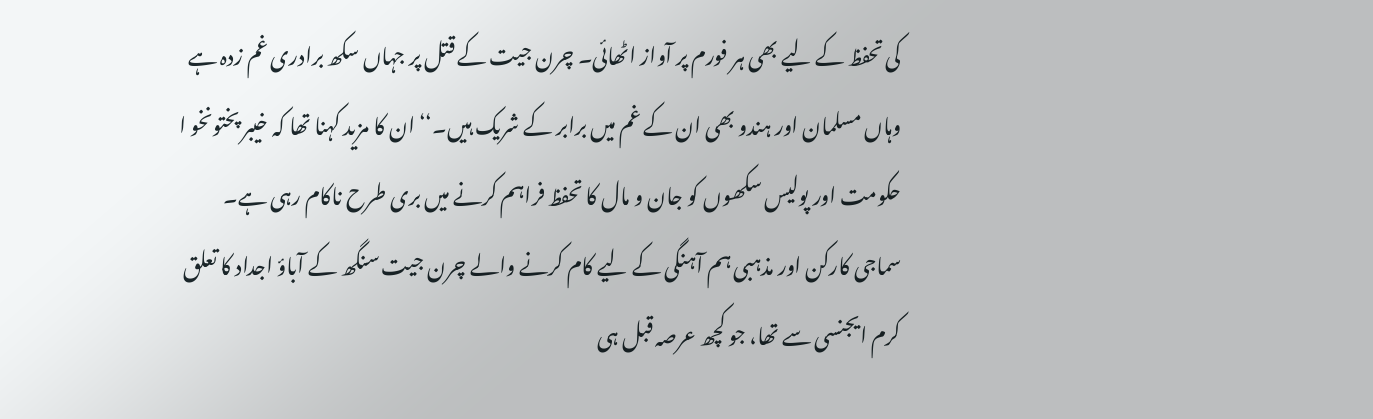کی تحفظ کے لیے بھی ہر فورم پر آواز اٹھائی۔ چرن جیت کے قتل پر جہاں سکھ برادری غم زدہ ہے وہاں مسلمان اور ہندو بھی ان کے غم میں برابر کے شریک ہیں۔‘‘ ان کا مزید کہنا تھا کہ خیبر پختونخو ا حکومت اور پولیس سکھوں کو جان و مال کا تحفظ فراہم کرنے میں بری طرح ناکام رہی ہے۔
سماجی کارکن اور مذہبی ہم آہنگی کے لیے کام کرنے والے چرن جیت سنگھ کے آباؤ اجداد کا تعلق کرم ایجنسی سے تھا، جو کچھ عرصہ قبل ہی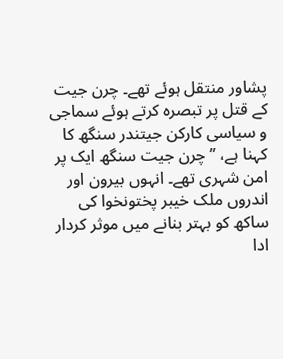پشاور منتقل ہوئے تھے۔ چرن جیت کے قتل پر تبصرہ کرتے ہوئے سماجی و سیاسی کارکن جیتندر سنگھ کا کہنا ہے، ’’چرن جیت سنگھ ایک پر امن شہری تھے۔ انہوں بیرون اور اندروں ملک خیبر پختونخوا کی ساکھ کو بہتر بنانے میں موثر کردار ادا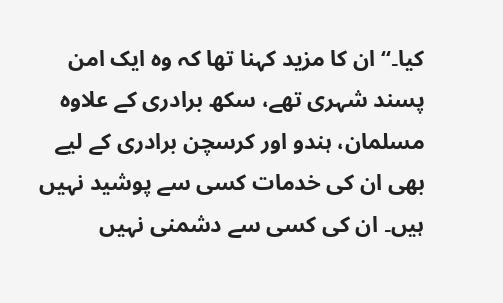کیا۔‘‘ ان کا مزید کہنا تھا کہ وہ ایک امن پسند شہری تھے، سکھ برادری کے علاوہ مسلمان، ہندو اور کرسچن برادری کے لیے بھی ان کی خدمات کسی سے پوشید نہیں ہیں۔ ان کی کسی سے دشمنی نہیں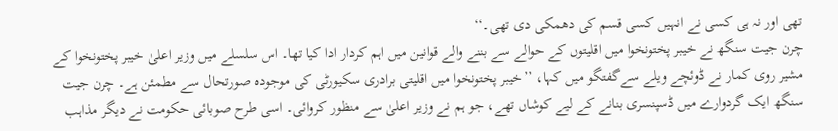تھی اور نہ ہی کسی نے انہیں کسی قسم کی دھمکی دی تھی۔‘‘
چرن جیت سنگھ نے خیبر پختونخوا میں اقلیتوں کے حوالے سے بننے والے قوانین میں اہم کردار ادا کیا تھا۔ اس سلسلے میں وزیر اعلیٰ خیبر پختونخوا کے مشیر روی کمار نے ڈوئچے ویلے سےگفتگو میں کہا، ’’خیبر پختونخوا میں اقلیتی برادری سکیورٹی کی موجودہ صورتحال سے مطمئن ہے۔ چرن جیت سنگھ ایک گردوارے میں ڈسپنسری بنانے کے لیے کوشاں تھے، جو ہم نے وزیر اعلیٰ سے منظور کروائی۔ اسی طرح صوبائی حکومت نے دیگر مذاہب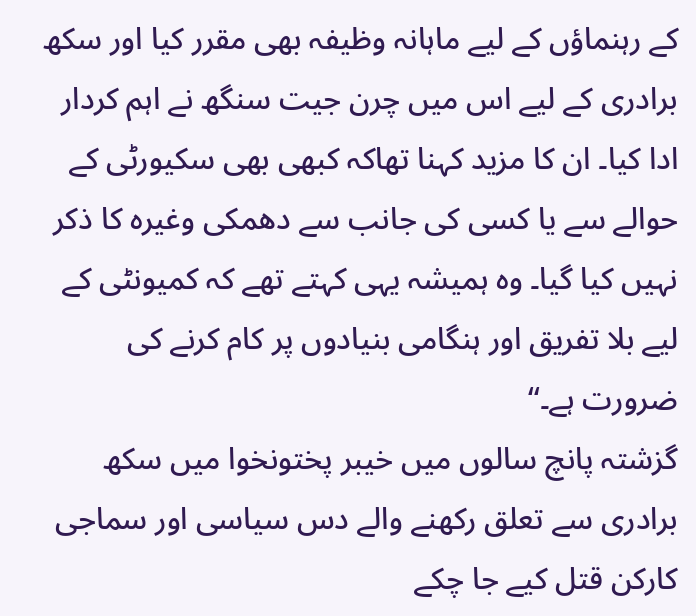کے رہنماؤں کے لیے ماہانہ وظیفہ بھی مقرر کیا اور سکھ برادری کے لیے اس میں چرن جیت سنگھ نے اہم کردار ادا کیا۔ ان کا مزید کہنا تھاکہ کبھی بھی سکیورٹی کے حوالے سے یا کسی کی جانب سے دھمکی وغیرہ کا ذکر نہیں کیا گیا۔ وہ ہمیشہ یہی کہتے تھے کہ کمیونٹی کے لیے بلا تفریق اور ہنگامی بنیادوں پر کام کرنے کی ضرورت ہے۔‘‘
گزشتہ پانچ سالوں میں خیبر پختونخوا میں سکھ برادری سے تعلق رکھنے والے دس سیاسی اور سماجی کارکن قتل کیے جا چکے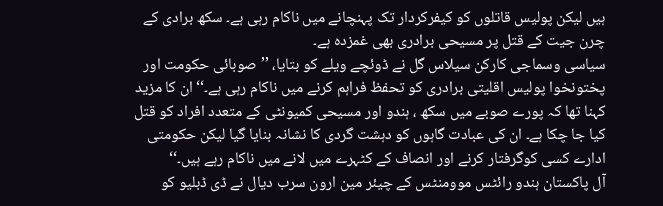ہیں لیکن پولیس قاتلوں کو کیفرکردار تک پہنچانے میں ناکام رہی ہے۔ سکھ برادی کے چرن جیت کے قتل پر مسیحی برادری بھی غمزدہ ہے۔
سیاسی وسماجی کارکن سیلاس گل نے ڈوئچے ویلے کو بتایا، ’’صوبائی حکومت اور پختونخوا پولیس اقلیتی برادری کو تحفظ فراہم کرنے میں ناکام رہی ہے۔‘‘ ان کا مزید کہنا تھا کہ پورے صوبے میں سکھ ، ہندو اور مسیحی کمیونٹی کے متعدد افراد کو قتل کیا جا چکا ہے۔ ان کی عبادت گاہوں کو دہشت گردی کا نشانہ بنایا گیا لیکن حکومتی ادارے کسی کوگرفتار کرنے اور انصاف کے کٹہرے میں لانے میں ناکام رہے ہیں۔‘‘
آل پاکستان ہندو رائٹس موومنٹس کے چیئر مین ارون سرب دیال نے ڈی ڈبلیو کو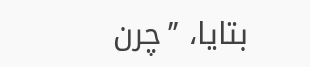بتایا، ’’چرن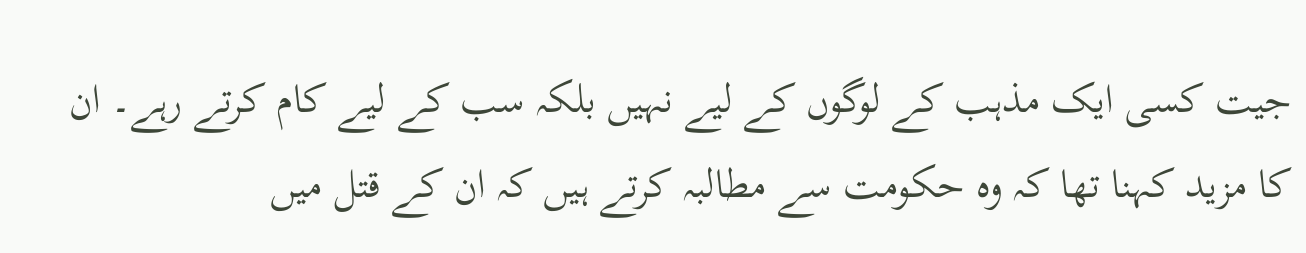جیت کسی ایک مذہب کے لوگوں کے لیے نہیں بلکہ سب کے لیے کام کرتے رہے۔ ان کا مزید کہنا تھا کہ وہ حکومت سے مطالبہ کرتے ہیں کہ ان کے قتل میں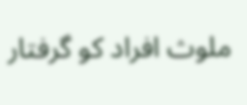ملوث افراد کو گرفتار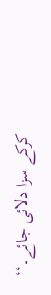کرکے سزا دلائی جائے۔‘‘